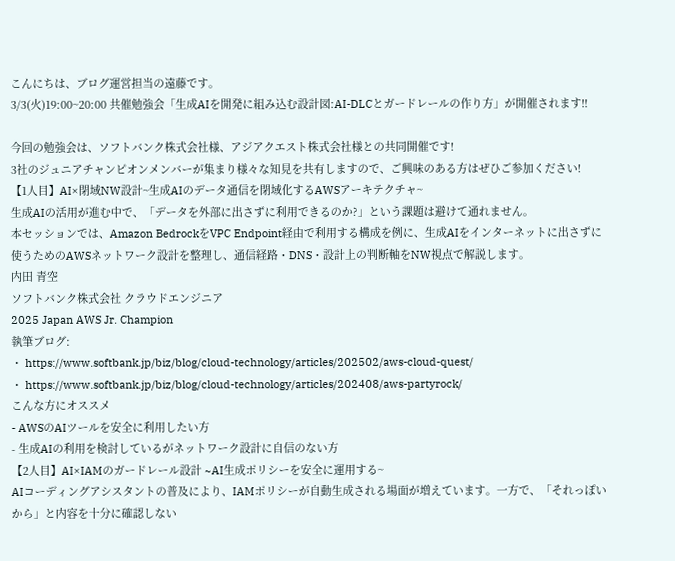こんにちは、ブログ運営担当の遠藤です。
3/3(火)19:00~20:00 共催勉強会「生成AIを開発に組み込む設計図:AI-DLCとガードレールの作り方」が開催されます!!

今回の勉強会は、ソフトバンク株式会社様、アジアクエスト株式会社様との共同開催です!
3社のジュニアチャンピオンメンバーが集まり様々な知見を共有しますので、ご興味のある方はぜひご参加ください!
【1人目】AI×閉域NW設計~生成AIのデータ通信を閉域化するAWSアーキテクチャ~
生成AIの活用が進む中で、「データを外部に出さずに利用できるのか?」という課題は避けて通れません。
本セッションでは、Amazon BedrockをVPC Endpoint経由で利用する構成を例に、生成AIをインターネットに出さずに使うためのAWSネットワーク設計を整理し、通信経路・DNS・設計上の判断軸をNW視点で解説します。
内田 青空
ソフトバンク株式会社 クラウドエンジニア
2025 Japan AWS Jr. Champion
執筆ブログ:
・ https://www.softbank.jp/biz/blog/cloud-technology/articles/202502/aws-cloud-quest/
・ https://www.softbank.jp/biz/blog/cloud-technology/articles/202408/aws-partyrock/
こんな方にオススメ
- AWSのAIツールを安全に利用したい方
- 生成AIの利用を検討しているがネットワーク設計に自信のない方
【2人目】AI×IAMのガードレール設計 ~AI生成ポリシーを安全に運用する~
AIコーディングアシスタントの普及により、IAMポリシーが自動生成される場面が増えています。一方で、「それっぽいから」と内容を十分に確認しない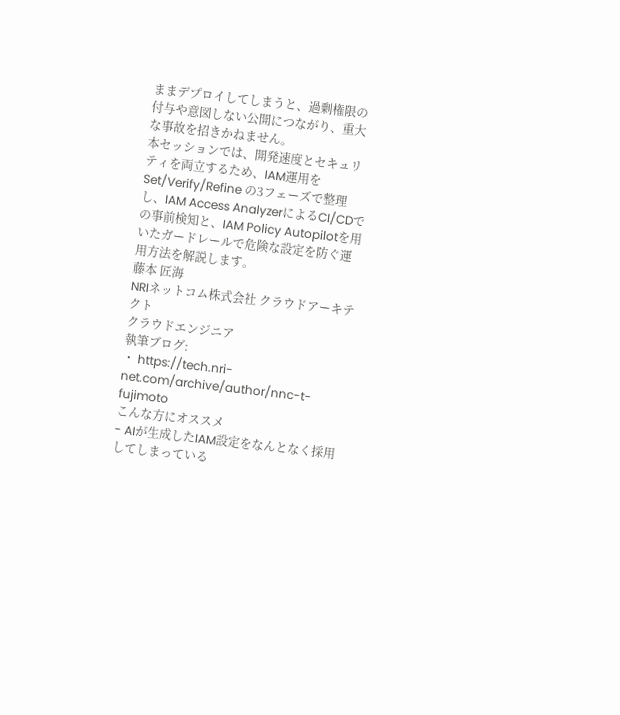ままデプロイしてしまうと、過剰権限の付与や意図しない公開につながり、重大な事故を招きかねません。
本セッションでは、開発速度とセキュリティを両立するため、IAM運用を Set/Verify/Refine の3フェーズで整理し、IAM Access AnalyzerによるCI/CDでの事前検知と、IAM Policy Autopilotを用いたガードレールで危険な設定を防ぐ運用方法を解説します。
藤本 匠海
NRIネットコム株式会社 クラウドアーキテクト
クラウドエンジニア
執筆ブログ:
・ https://tech.nri-net.com/archive/author/nnc-t-fujimoto
こんな方にオススメ
- AIが生成したIAM設定をなんとなく採用してしまっている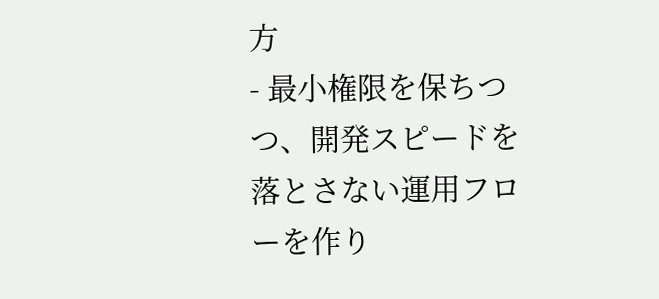方
- 最小権限を保ちつつ、開発スピードを落とさない運用フローを作り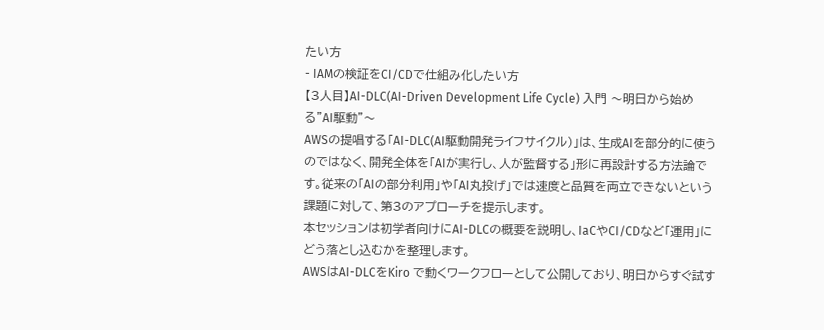たい方
- IAMの検証をCI/CDで仕組み化したい方
【3人目】AI-DLC(AI-Driven Development Life Cycle) 入門 〜明日から始める"AI駆動"〜
AWSの提唱する「AI-DLC(AI駆動開発ライフサイクル)」は、生成AIを部分的に使うのではなく、開発全体を「AIが実行し、人が監督する」形に再設計する方法論です。従来の「AIの部分利用」や「AI丸投げ」では速度と品質を両立できないという課題に対して、第3のアプローチを提示します。
本セッションは初学者向けにAI-DLCの概要を説明し、IaCやCI/CDなど「運用」にどう落とし込むかを整理します。
AWSはAI-DLCをKiro で動くワークフローとして公開しており、明日からすぐ試す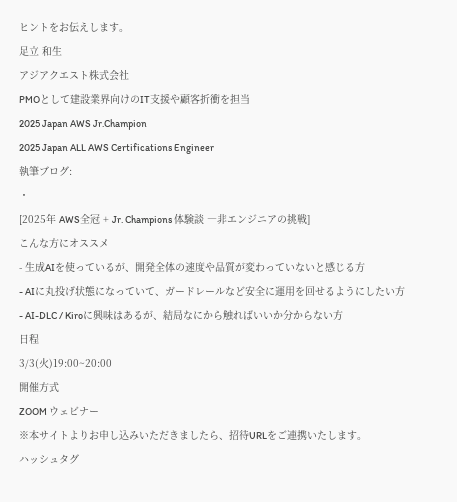ヒントをお伝えします。
足立 和生
アジアクエスト株式会社
PMOとして建設業界向けのIT支援や顧客折衝を担当
2025 Japan AWS Jr.Champion
2025 Japan ALL AWS Certifications Engineer
執筆ブログ:
・
[2025年 AWS全冠 + Jr. Champions 体験談 ―非エンジニアの挑戦]
こんな方にオススメ
- 生成AIを使っているが、開発全体の速度や品質が変わっていないと感じる方
- AIに丸投げ状態になっていて、ガードレールなど安全に運用を回せるようにしたい方
- AI-DLC / Kiroに興味はあるが、結局なにから触ればいいか分からない方
日程
3/3(火)19:00~20:00
開催方式
ZOOM ウェビナー
※本サイトよりお申し込みいただきましたら、招待URLをご連携いたします。
ハッシュタグ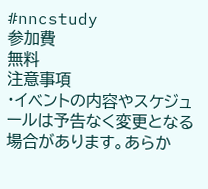#nncstudy
参加費
無料
注意事項
・イベントの内容やスケジュールは予告なく変更となる場合があります。あらか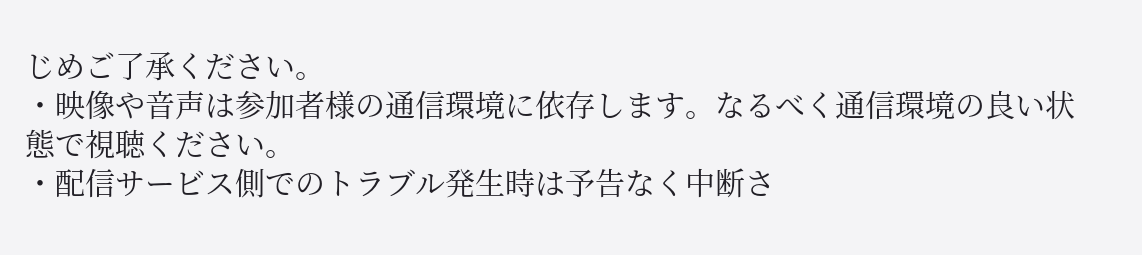じめご了承ください。
・映像や音声は参加者様の通信環境に依存します。なるべく通信環境の良い状態で視聴ください。
・配信サービス側でのトラブル発生時は予告なく中断さ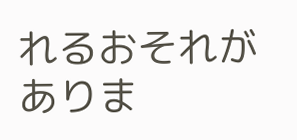れるおそれがありま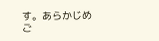す。あらかじめご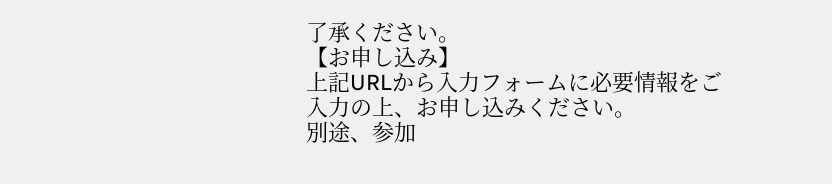了承ください。
【お申し込み】
上記URLから入力フォームに必要情報をご入力の上、お申し込みください。
別途、参加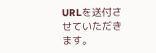URLを送付させていただきます。